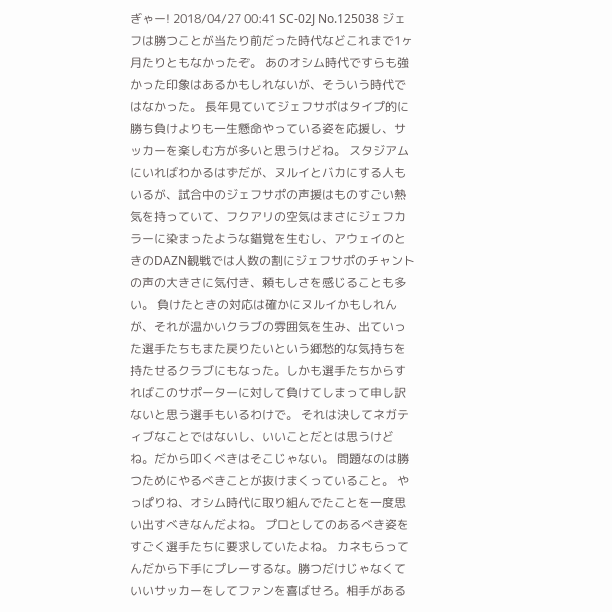ぎゃー! 2018/04/27 00:41 SC-02J No.125038 ジェフは勝つことが当たり前だった時代などこれまで1ヶ月たりともなかったぞ。 あのオシム時代ですらも強かった印象はあるかもしれないが、そういう時代ではなかった。 長年見ていてジェフサポはタイプ的に勝ち負けよりも一生懸命やっている姿を応援し、サッカーを楽しむ方が多いと思うけどね。 スタジアムにいればわかるはずだが、ヌルイとバカにする人もいるが、試合中のジェフサポの声援はものすごい熱気を持っていて、フクアリの空気はまさにジェフカラーに染まったような錯覚を生むし、アウェイのときのDAZN観戦では人数の割にジェフサポのチャントの声の大きさに気付き、頼もしさを感じることも多い。 負けたときの対応は確かにヌルイかもしれんが、それが温かいクラブの雰囲気を生み、出ていった選手たちもまた戻りたいという郷愁的な気持ちを持たせるクラブにもなった。しかも選手たちからすればこのサポーターに対して負けてしまって申し訳ないと思う選手もいるわけで。 それは決してネガティブなことではないし、いいことだとは思うけどね。だから叩くべきはそこじゃない。 問題なのは勝つためにやるべきことが抜けまくっていること。 やっぱりね、オシム時代に取り組んでたことを一度思い出すべきなんだよね。 プロとしてのあるべき姿をすごく選手たちに要求していたよね。 カネもらってんだから下手にプレーするな。勝つだけじゃなくていいサッカーをしてファンを喜ばせろ。相手がある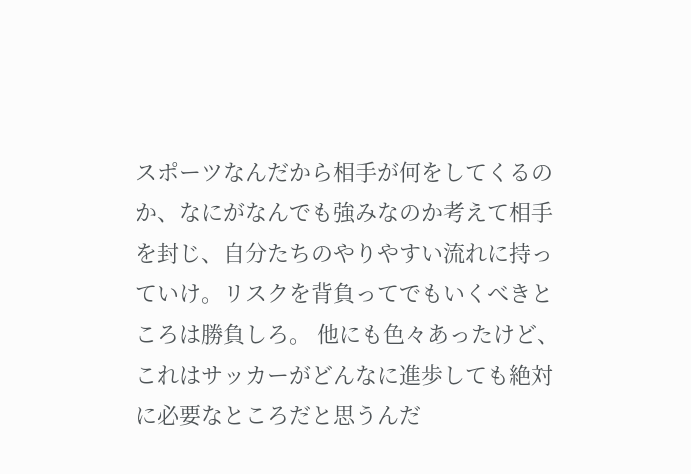スポーツなんだから相手が何をしてくるのか、なにがなんでも強みなのか考えて相手を封じ、自分たちのやりやすい流れに持っていけ。リスクを背負ってでもいくべきところは勝負しろ。 他にも色々あったけど、これはサッカーがどんなに進歩しても絶対に必要なところだと思うんだ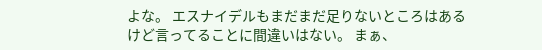よな。 エスナイデルもまだまだ足りないところはあるけど言ってることに間違いはない。 まぁ、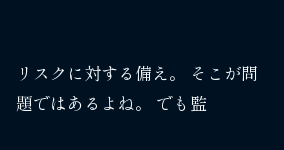リスクに対する備え。 そこが問題ではあるよね。 でも監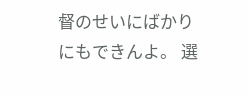督のせいにばかりにもできんよ。 選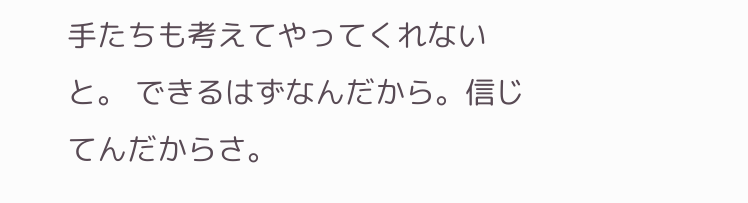手たちも考えてやってくれないと。 できるはずなんだから。信じてんだからさ。